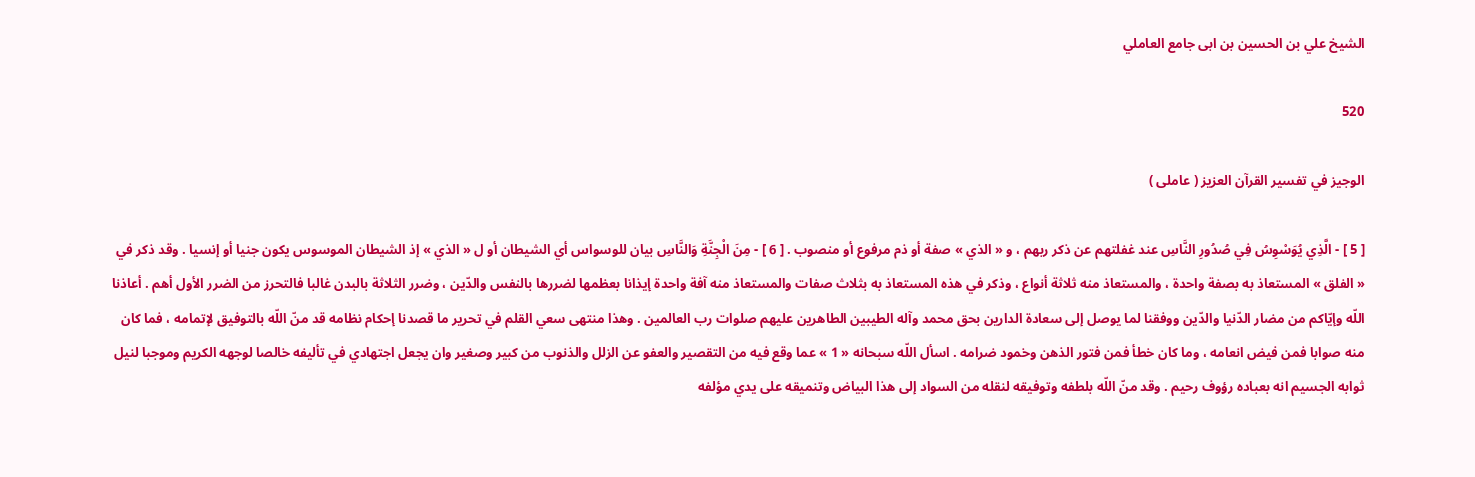الشيخ علي بن الحسين بن ابى جامع العاملي

520

الوجيز في تفسير القرآن العزيز ( عاملى )

[ 5 ] - الَّذِي يُوَسْوِسُ فِي صُدُورِ النَّاسِ عند غفلتهم عن ذكر ربهم ، و « الذي » صفة أو ذم مرفوع أو منصوب . [ 6 ] - مِنَ الْجِنَّةِ وَالنَّاسِ بيان للوسواس أي الشيطان أو ل « الذي » إذ الشيطان الموسوس يكون جنيا أو إنسيا . وقد ذكر في « الفلق » المستعاذ به بصفة واحدة ، والمستعاذ منه ثلاثة أنواع ، وذكر في هذه المستعاذ به بثلاث صفات والمستعاذ منه آفة واحدة إيذانا بعظمها لضررها بالنفس والدّين ، وضرر الثلاثة بالبدن غالبا فالتحرز من الضرر الأول أهم . أعاذنا اللّه وإيّاكم من مضار الدّنيا والدّين ووفقنا لما يوصل إلى سعادة الدارين بحق محمد وآله الطيبين الطاهرين عليهم صلوات رب العالمين . وهذا منتهى سعي القلم في تحرير ما قصدنا إحكام نظامه قد منّ اللّه بالتوفيق لإتمامه ، فما كان منه صوابا فمن فيض انعامه ، وما كان خطأ فمن فتور الذهن وخمود ضرامه . اسأل اللّه سبحانه « 1 » عما وقع فيه من التقصير والعفو عن الزلل والذنوب من كبير وصغير وان يجعل اجتهادي في تأليفه خالصا لوجهه الكريم وموجبا لنيل ثوابه الجسيم انه بعباده رؤوف رحيم . وقد منّ اللّه بلطفه وتوفيقه لنقله من السواد إلى هذا البياض وتنميقه على يدي مؤلفه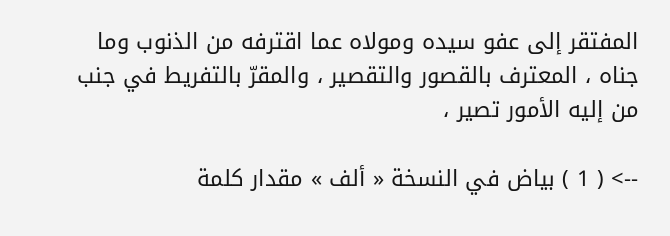المفتقر إلى عفو سيده ومولاه عما اقترفه من الذنوب وما جناه ، المعترف بالقصور والتقصير ، والمقرّ بالتفريط في جنب من إليه الأمور تصير ،

--> ( 1 ) بياض في النسخة « ألف » مقدار كلمة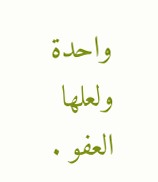واحدة ولعلها العفو .